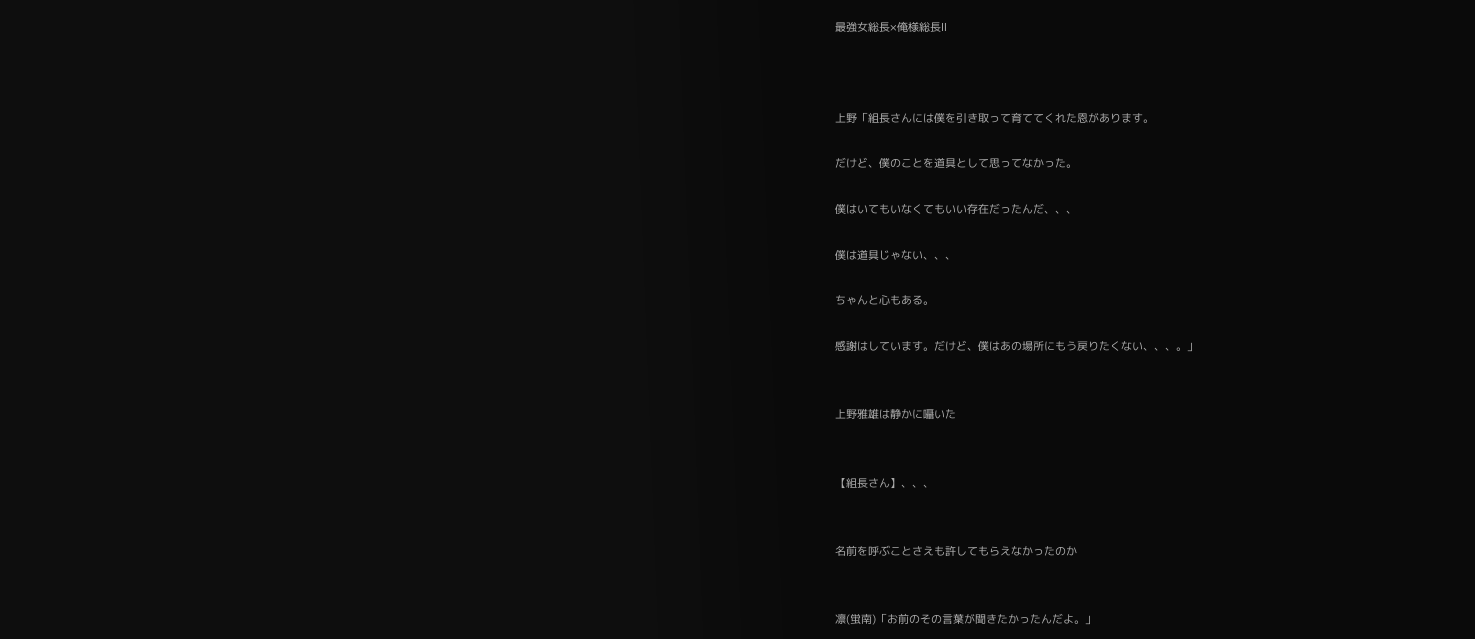最強女総長×俺様総長Ⅱ



上野「組長さんには僕を引き取って育ててくれた恩があります。

だけど、僕のことを道具として思ってなかった。

僕はいてもいなくてもいい存在だったんだ、、、

僕は道具じゃない、、、

ちゃんと心もある。

感謝はしています。だけど、僕はあの場所にもう戻りたくない、、、。」


上野雅雄は静かに囁いた


【組長さん】、、、


名前を呼ぶことさえも許してもらえなかったのか


凛(蛍南)「お前のその言葉が聞きたかったんだよ。」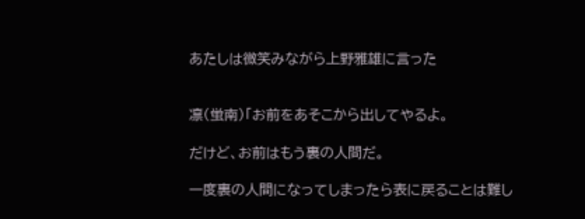あたしは微笑みながら上野雅雄に言った


凛(蛍南)「お前をあそこから出してやるよ。

だけど、お前はもう裏の人間だ。

一度裏の人間になってしまったら表に戻ることは難し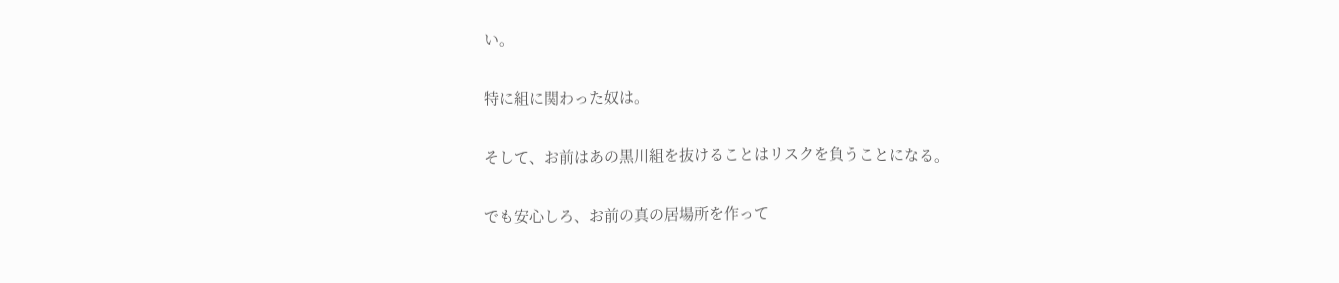い。

特に組に関わった奴は。

そして、お前はあの黒川組を抜けることはリスクを負うことになる。

でも安心しろ、お前の真の居場所を作って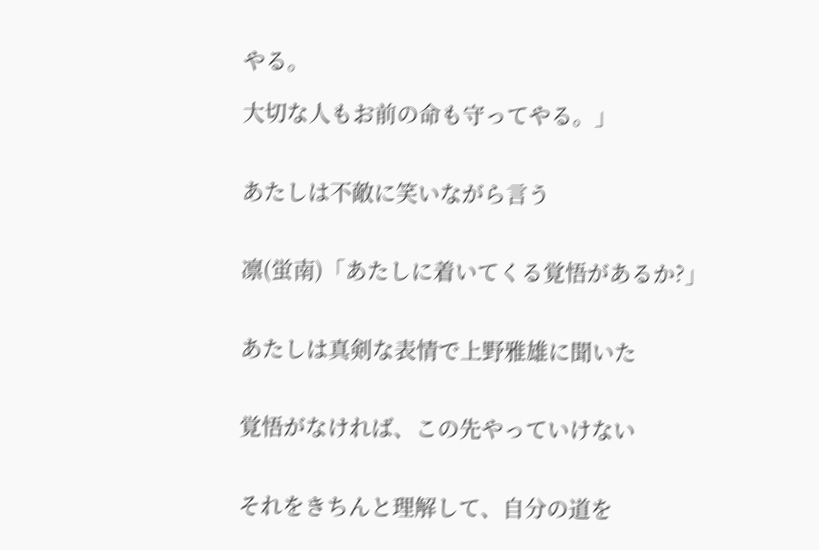やる。

大切な人もお前の命も守ってやる。」


あたしは不敵に笑いながら言う


凛(蛍南)「あたしに着いてくる覚悟があるか?」


あたしは真剣な表情で上野雅雄に聞いた


覚悟がなければ、この先やっていけない


それをきちんと理解して、自分の道を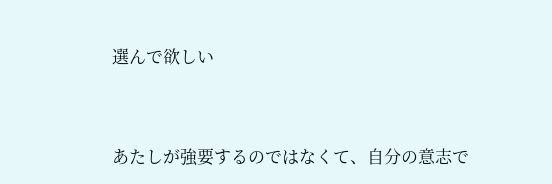選んで欲しい


あたしが強要するのではなくて、自分の意志で